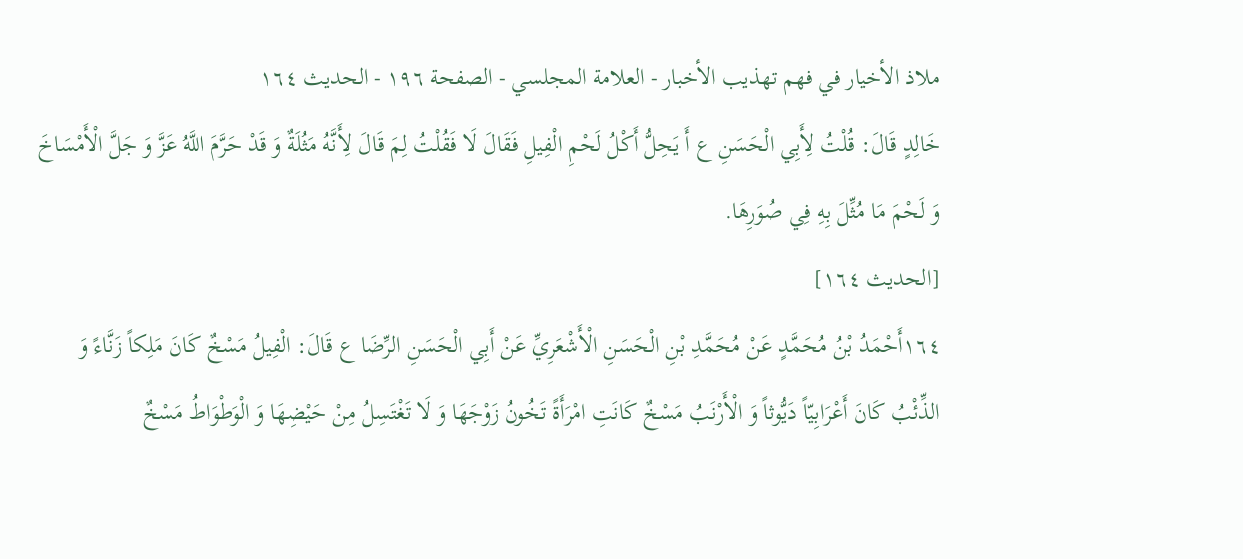ملاذ الأخيار في فهم تهذيب الأخبار - العلامة المجلسي - الصفحة ١٩٦ - الحديث ١٦٤
خَالِدٍ قَالَ: قُلْتُ لِأَبِي الْحَسَنِ ع أَ يَحِلُّ أَكْلُ لَحْمِ الْفِيلِ فَقَالَ لَا فَقُلْتُ لِمَ قَالَ لِأَنَّهُ مَثُلَةٌ وَ قَدْ حَرَّمَ اللَّهُ عَزَّ وَ جَلَّ الْأَمْسَاخَ وَ لَحْمَ مَا مُثِّلَ بِهِ فِي صُوَرِهَا.
[الحديث ١٦٤]
١٦٤أَحْمَدُ بْنُ مُحَمَّدٍ عَنْ مُحَمَّدِ بْنِ الْحَسَنِ الْأَشْعَرِيِّ عَنْ أَبِي الْحَسَنِ الرِّضَا ع قَالَ: الْفِيلُ مَسْخٌ كَانَ مَلِكاً زَنَّاءً وَ الذِّئْبُ كَانَ أَعْرَابِيّاً دَيُّوثاً وَ الْأَرْنَبُ مَسْخٌ كَانَتِ امْرَأَةً تَخُونُ زَوْجَهَا وَ لَا تَغْتَسِلُ مِنْ حَيْضِهَا وَ الْوَطْوَاطُ مَسْخٌ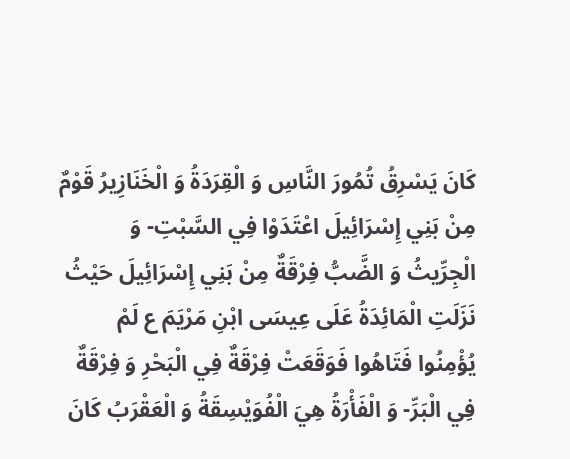كَانَ يَسْرِقُ تُمُورَ النَّاسِ وَ الْقِرَدَةُ وَ الْخَنَازِيرُ قَوْمٌ مِنْ بَنِي إِسْرَائِيلَ اعْتَدَوْا فِي السَّبْتِ- وَ الْجِرِّيثُ وَ الضَّبُّ فِرْقَةٌ مِنْ بَنِي إِسْرَائِيلَ حَيْثُ نَزَلَتِ الْمَائِدَةُ عَلَى عِيسَى ابْنِ مَرْيَمَ ع لَمْ يُؤْمِنُوا فَتَاهُوا فَوَقَعَتْ فِرْقَةٌ فِي الْبَحْرِ وَ فِرْقَةٌ فِي الْبَرِّ- وَ الْفَأْرَةُ هِيَ الْفُوَيْسِقَةُ وَ الْعَقْرَبُ كَانَ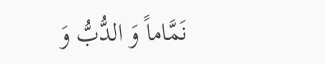نَمَّاماً وَ الدُّبُّ وَ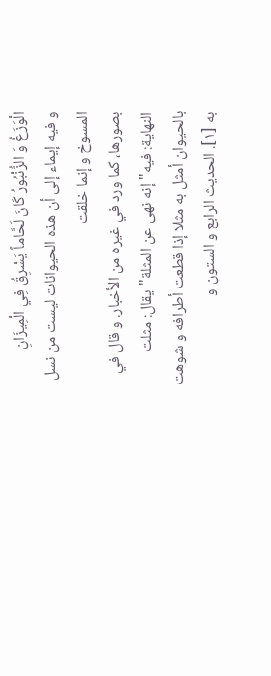الْوَزَغُ وَ الزُّنْبُورُ كَانَ لَحَّاماً يَسْرِقُ فِي الْمِيزَانِ
و فيه إيماء إلى أن هذه الحيوانات ليست من نسل المسوخ و إنما خلقت
بصورها، كما ورد في غيره من الأخبار. و قال في النهاية: فيه" إنه نهى عن المثلة" يقال: مثلت
بالحيوان أمثل به مثلا إذا قطعت أطرافه و شوهت به [١]. الحديث الرابع و الستون و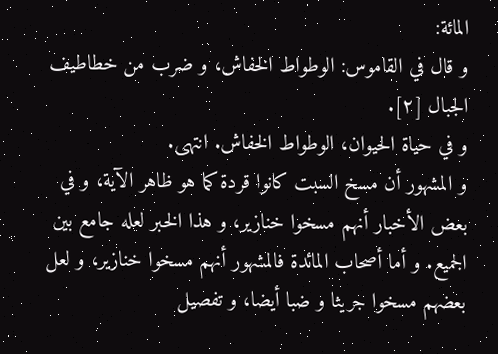المائة:
و قال في القاموس: الوطواط الخفاش، و ضرب من خطاطيف الجبال [٢].
و في حياة الحيوان، الوطواط الخفاش. انتهى.
و المشهور أن مسخ السبت كانوا قردة كما هو ظاهر الآية، و في بعض الأخبار أنهم مسخوا خنازير، و هذا الخبر لعله جامع بين الجميع. و أما أصحاب المائدة فالمشهور أنهم مسخوا خنازير، و لعل بعضهم مسخوا جريثا و ضبا أيضا، و تفصيل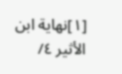[١]نهاية ابن الأثير ٤/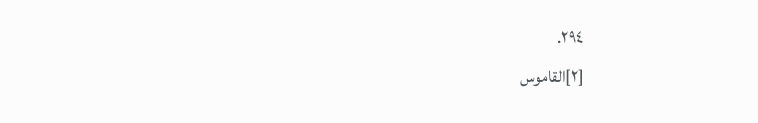٢٩٤.
[٢]القاموس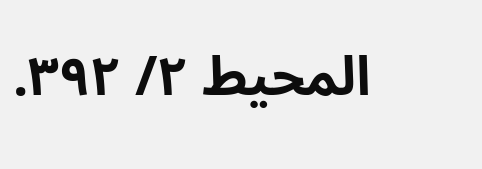المحيط ٢/ ٣٩٢.